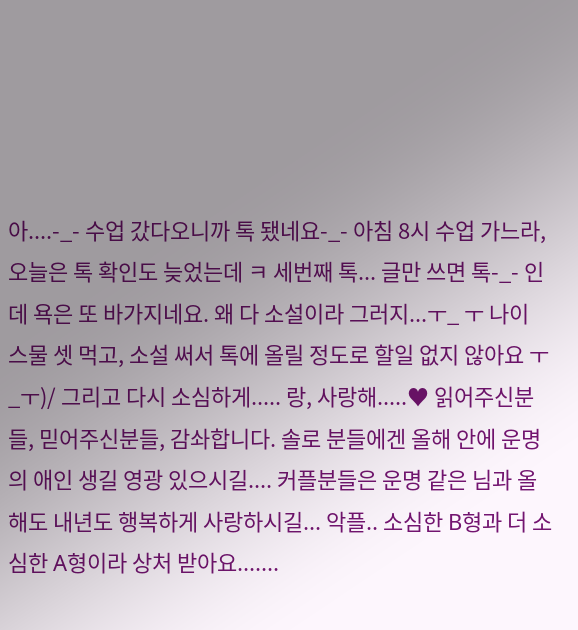아....-_- 수업 갔다오니까 톡 됐네요-_- 아침 8시 수업 가느라, 오늘은 톡 확인도 늦었는데 ㅋ 세번째 톡... 글만 쓰면 톡-_- 인데 욕은 또 바가지네요. 왜 다 소설이라 그러지...ㅜ_ ㅜ 나이 스물 셋 먹고, 소설 써서 톡에 올릴 정도로 할일 없지 않아요 ㅜ _ㅜ)/ 그리고 다시 소심하게..... 랑, 사랑해.....♥ 읽어주신분들, 믿어주신분들, 감솨합니다. 솔로 분들에겐 올해 안에 운명의 애인 생길 영광 있으시길.... 커플분들은 운명 같은 님과 올해도 내년도 행복하게 사랑하시길... 악플.. 소심한 B형과 더 소심한 A형이라 상처 받아요.......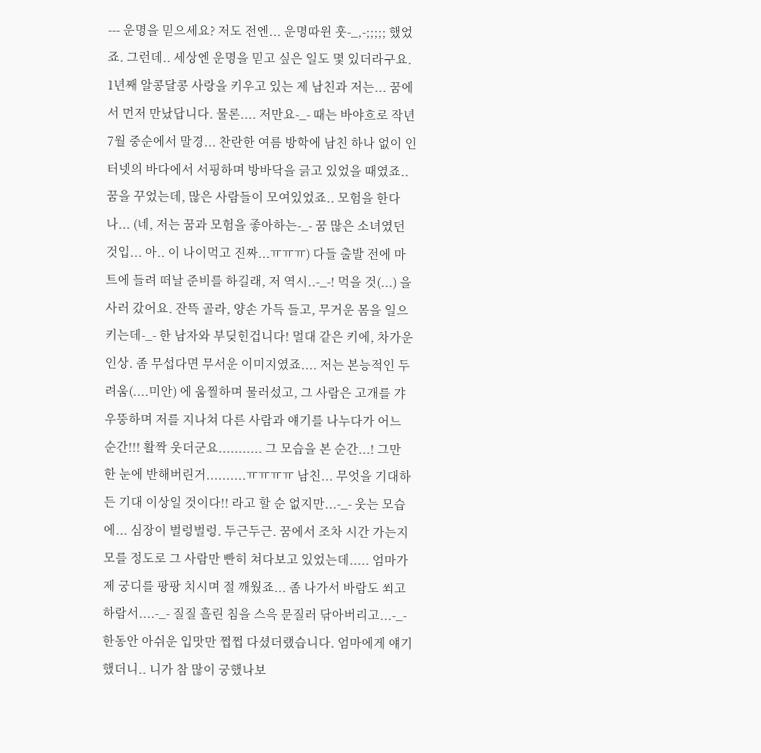--- 운명을 믿으세요? 저도 전엔... 운명따윈 훗-_,-;;;;; 했었죠. 그런데.. 세상엔 운명을 믿고 싶은 일도 몇 있더라구요. 1년째 알콩달콩 사랑을 키우고 있는 제 남친과 저는... 꿈에서 먼저 만났답니다. 물론.... 저만요-_- 때는 바야흐로 작년 7월 중순에서 말경... 찬란한 여름 방학에 남친 하나 없이 인터넷의 바다에서 서핑하며 방바닥을 긁고 있었을 때였죠.. 꿈을 꾸었는데, 많은 사람들이 모여있었죠.. 모험을 한다나... (네, 저는 꿈과 모험을 좋아하는-_- 꿈 많은 소녀였던 것입... 아.. 이 나이먹고 진짜...ㅠㅠㅠ) 다들 출발 전에 마트에 들려 떠날 준비를 하길래, 저 역시..-_-! 먹을 것(...) 을 사러 갔어요. 잔뜩 골라, 양손 가득 들고, 무거운 몸을 일으키는데-_- 한 남자와 부딪힌겁니다! 멀대 같은 키에, 차가운 인상. 좀 무섭다면 무서운 이미지였죠.... 저는 본능적인 두려움(....미안) 에 움찔하며 물러섰고, 그 사람은 고개를 갸우뚱하며 저를 지나쳐 다른 사람과 얘기를 나누다가 어느 순간!!! 활짝 웃더군요........... 그 모습을 본 순간...! 그만 한 눈에 반해버린거..........ㅠㅠㅠㅠ 남친... 무엇을 기대하든 기대 이상일 것이다!! 라고 할 순 없지만...-_- 웃는 모습에... 심장이 벌렁벌렁. 두근두근. 꿈에서 조차 시간 가는지 모를 정도로 그 사람만 빤히 쳐다보고 있었는데..... 엄마가 제 궁디를 팡팡 치시며 절 깨웠죠... 좀 나가서 바람도 쐬고 하람서....-_- 질질 흘린 침을 스윽 문질러 닦아버리고...-_- 한동안 아쉬운 입맛만 쩝쩝 다셨더랬습니다. 엄마에게 얘기했더니.. 니가 참 많이 궁했나보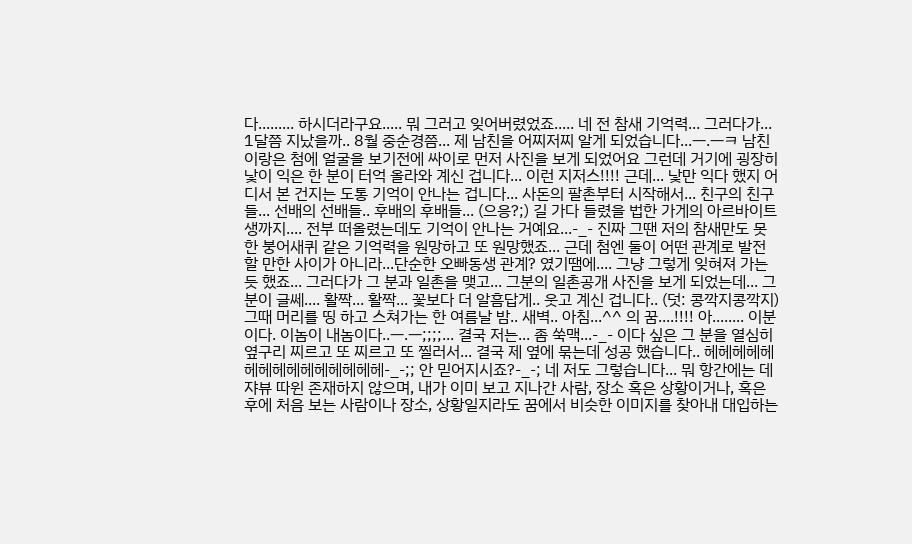다......... 하시더라구요..... 뭐 그러고 잊어버렸었죠..... 네 전 참새 기억력... 그러다가... 1달쯤 지났을까.. 8월 중순경쯤... 제 남친을 어찌저찌 알게 되었습니다...ㅡ.ㅡㅋ 남친이랑은 첨에 얼굴을 보기전에 싸이로 먼저 사진을 보게 되었어요 그런데 거기에 굉장히 낯이 익은 한 분이 터억 올라와 계신 겁니다... 이런 지저스!!!! 근데... 낯만 익다 했지 어디서 본 건지는 도통 기억이 안나는 겁니다... 사돈의 팔촌부터 시작해서... 친구의 친구들... 선배의 선배들.. 후배의 후배들... (으응?;) 길 가다 들렸을 법한 가게의 아르바이트생까지.... 전부 떠올렸는데도 기억이 안나는 거예요...-_- 진짜 그땐 저의 참새만도 못한 붕어새퀴 같은 기억력을 원망하고 또 원망했죠... 근데 첨엔 둘이 어떤 관계로 발전할 만한 사이가 아니라...단순한 오빠동생 관계? 였기땜에.... 그냥 그렇게 잊혀져 가는 듯 했죠... 그러다가 그 분과 일촌을 맺고... 그분의 일촌공개 사진을 보게 되었는데... 그 분이 글쎄.... 활짝... 활짝... 꽃보다 더 알흠답게.. 웃고 계신 겁니다.. (덧: 콩깍지콩깍지) 그때 머리를 띵 하고 스쳐가는 한 여름날 밤.. 새벽.. 아침...^^ 의 꿈....!!!! 아........ 이분이다. 이놈이 내놈이다..ㅡ.ㅡ;;;;... 결국 저는... 좀 쑥맥...-_- 이다 싶은 그 분을 열심히 옆구리 찌르고 또 찌르고 또 찔러서... 결국 제 옆에 묶는데 성공 했습니다.. 헤헤헤헤헤헤헤헤헤헤헤헤헤헤헤-_-;; 안 믿어지시죠?-_-; 네 저도 그렇습니다... 뭐 항간에는 데쟈뷰 따윈 존재하지 않으며, 내가 이미 보고 지나간 사람, 장소 혹은 상황이거나, 혹은 후에 처음 보는 사람이나 장소, 상황일지라도 꿈에서 비슷한 이미지를 찾아내 대입하는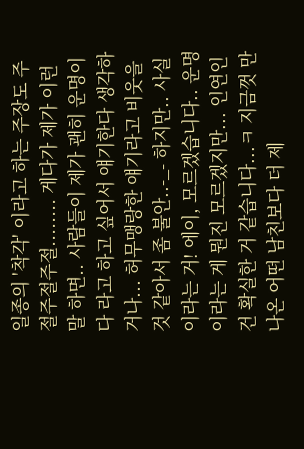일종의 '착각' 이라고 하는 주장도 주절주절주절........ 게다가 제가 이런 말 하면.. 사람들이 제가 괜히 운명이다 라고 하고 싶어서 얘기한다 생각하거나... 허무맹랑한 얘기라고 비웃을것 같아서 좀 불안..-_- 하지만.. 사실이라는 거! 에이, 모르겠습니다.. 운명이라는 게 뭔진 모르겠지만... 인연인건 확실한 거 같습니다...ㅋ 지금껏 만나온 어떤 남친보다 더 제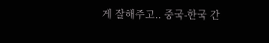게 잘해주고.. 중국-한국 간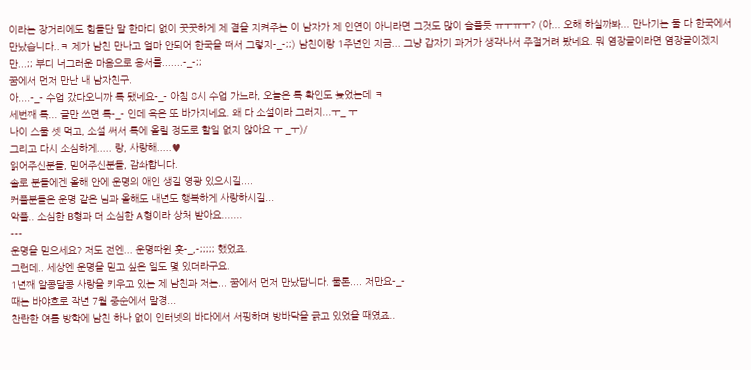이라는 장거리에도 힘들단 말 한마디 없이 꿋꿋하게 제 곁을 지켜주는 이 남자가 제 인연이 아니라면 그것도 많이 슬플듯 ㅠㅜㅠㅜ? (아... 오해 하실까봐... 만나기는 둘 다 한국에서 만났습니다..ㅋ 제가 남친 만나고 얼마 안되어 한국을 떠서 그렇지-_-;;) 남친이랑 1주년인 지금... 그냥 갑자기 과거가 생각나서 주절거려 봤네요. 뭐 염장글이라면 염장글이겠지만...;; 부디 너그러운 마음으로 용서를.......-_-;;
꿈에서 먼저 만난 내 남자친구.
아....-_- 수업 갔다오니까 톡 됐네요-_- 아침 8시 수업 가느라, 오늘은 톡 확인도 늦었는데 ㅋ
세번째 톡... 글만 쓰면 톡-_- 인데 욕은 또 바가지네요. 왜 다 소설이라 그러지...ㅜ_ ㅜ
나이 스물 셋 먹고, 소설 써서 톡에 올릴 정도로 할일 없지 않아요 ㅜ _ㅜ)/
그리고 다시 소심하게..... 랑, 사랑해.....♥
읽어주신분들, 믿어주신분들, 감솨합니다.
솔로 분들에겐 올해 안에 운명의 애인 생길 영광 있으시길....
커플분들은 운명 같은 님과 올해도 내년도 행복하게 사랑하시길...
악플.. 소심한 B형과 더 소심한 A형이라 상처 받아요.......
---
운명을 믿으세요? 저도 전엔... 운명따윈 훗-_,-;;;;; 했었죠.
그런데.. 세상엔 운명을 믿고 싶은 일도 몇 있더라구요.
1년째 알콩달콩 사랑을 키우고 있는 제 남친과 저는... 꿈에서 먼저 만났답니다. 물론.... 저만요-_-
때는 바야흐로 작년 7월 중순에서 말경...
찬란한 여름 방학에 남친 하나 없이 인터넷의 바다에서 서핑하며 방바닥을 긁고 있었을 때였죠..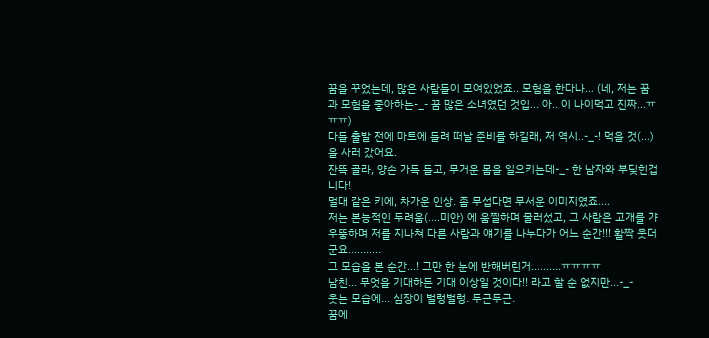꿈을 꾸었는데, 많은 사람들이 모여있었죠.. 모험을 한다나... (네, 저는 꿈과 모험을 좋아하는-_- 꿈 많은 소녀였던 것입... 아.. 이 나이먹고 진짜...ㅠㅠㅠ)
다들 출발 전에 마트에 들려 떠날 준비를 하길래, 저 역시..-_-! 먹을 것(...) 을 사러 갔어요.
잔뜩 골라, 양손 가득 들고, 무거운 몸을 일으키는데-_- 한 남자와 부딪힌겁니다!
멀대 같은 키에, 차가운 인상. 좀 무섭다면 무서운 이미지였죠....
저는 본능적인 두려움(....미안) 에 움찔하며 물러섰고, 그 사람은 고개를 갸우뚱하며 저를 지나쳐 다른 사람과 얘기를 나누다가 어느 순간!!! 활짝 웃더군요...........
그 모습을 본 순간...! 그만 한 눈에 반해버린거..........ㅠㅠㅠㅠ
남친... 무엇을 기대하든 기대 이상일 것이다!! 라고 할 순 없지만...-_-
웃는 모습에... 심장이 벌렁벌렁. 두근두근.
꿈에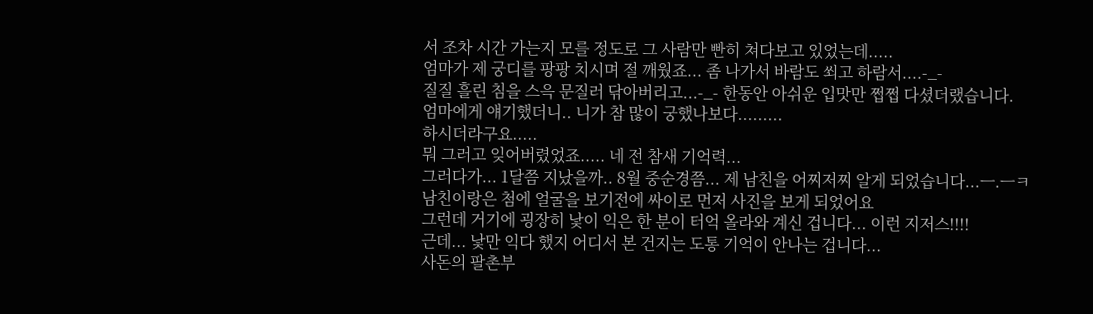서 조차 시간 가는지 모를 정도로 그 사람만 빤히 쳐다보고 있었는데.....
엄마가 제 궁디를 팡팡 치시며 절 깨웠죠... 좀 나가서 바람도 쐬고 하람서....-_-
질질 흘린 침을 스윽 문질러 닦아버리고...-_- 한동안 아쉬운 입맛만 쩝쩝 다셨더랬습니다.
엄마에게 얘기했더니.. 니가 참 많이 궁했나보다.........
하시더라구요.....
뭐 그러고 잊어버렸었죠..... 네 전 참새 기억력...
그러다가... 1달쯤 지났을까.. 8월 중순경쯤... 제 남친을 어찌저찌 알게 되었습니다...ㅡ.ㅡㅋ
남친이랑은 첨에 얼굴을 보기전에 싸이로 먼저 사진을 보게 되었어요
그런데 거기에 굉장히 낯이 익은 한 분이 터억 올라와 계신 겁니다... 이런 지저스!!!!
근데... 낯만 익다 했지 어디서 본 건지는 도통 기억이 안나는 겁니다...
사돈의 팔촌부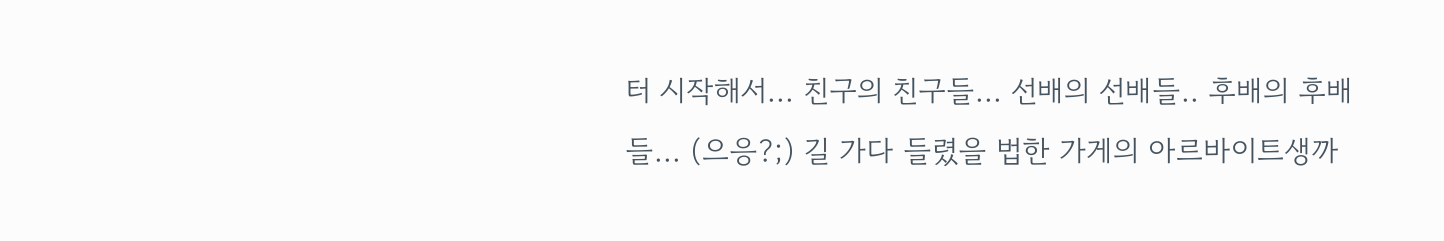터 시작해서... 친구의 친구들... 선배의 선배들.. 후배의 후배들... (으응?;) 길 가다 들렸을 법한 가게의 아르바이트생까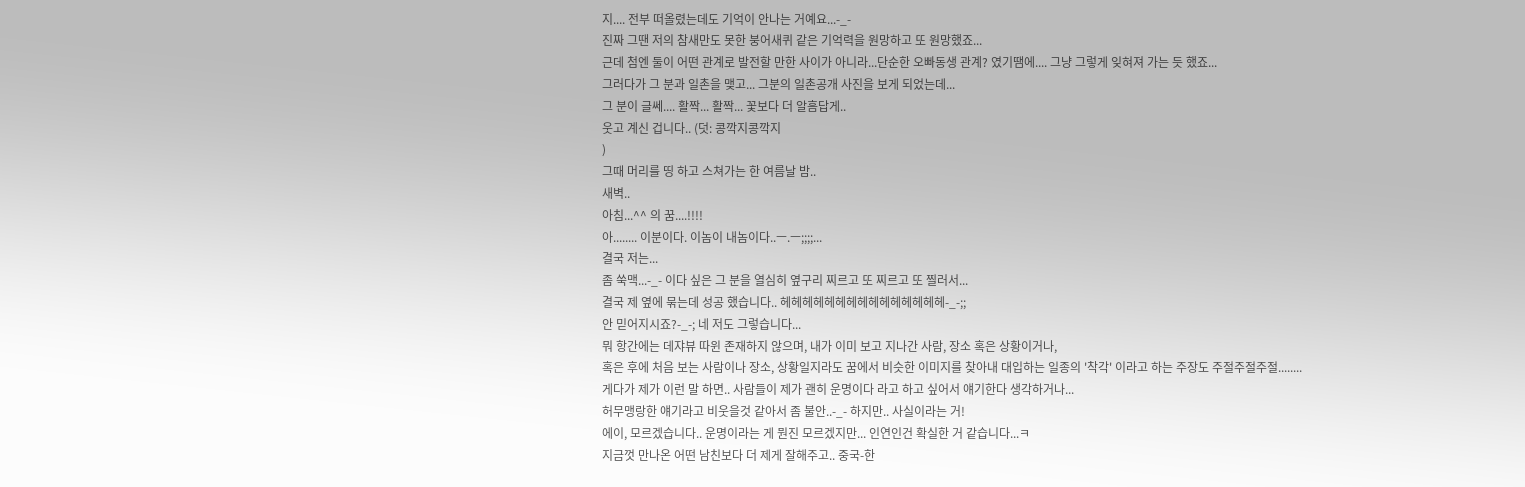지.... 전부 떠올렸는데도 기억이 안나는 거예요...-_-
진짜 그땐 저의 참새만도 못한 붕어새퀴 같은 기억력을 원망하고 또 원망했죠...
근데 첨엔 둘이 어떤 관계로 발전할 만한 사이가 아니라...단순한 오빠동생 관계? 였기땜에.... 그냥 그렇게 잊혀져 가는 듯 했죠...
그러다가 그 분과 일촌을 맺고... 그분의 일촌공개 사진을 보게 되었는데...
그 분이 글쎄.... 활짝... 활짝... 꽃보다 더 알흠답게..
웃고 계신 겁니다.. (덧: 콩깍지콩깍지
)
그때 머리를 띵 하고 스쳐가는 한 여름날 밤..
새벽..
아침...^^ 의 꿈....!!!!
아........ 이분이다. 이놈이 내놈이다..ㅡ.ㅡ;;;;...
결국 저는...
좀 쑥맥...-_- 이다 싶은 그 분을 열심히 옆구리 찌르고 또 찌르고 또 찔러서...
결국 제 옆에 묶는데 성공 했습니다.. 헤헤헤헤헤헤헤헤헤헤헤헤헤헤헤-_-;;
안 믿어지시죠?-_-; 네 저도 그렇습니다...
뭐 항간에는 데쟈뷰 따윈 존재하지 않으며, 내가 이미 보고 지나간 사람, 장소 혹은 상황이거나,
혹은 후에 처음 보는 사람이나 장소, 상황일지라도 꿈에서 비슷한 이미지를 찾아내 대입하는 일종의 '착각' 이라고 하는 주장도 주절주절주절........
게다가 제가 이런 말 하면.. 사람들이 제가 괜히 운명이다 라고 하고 싶어서 얘기한다 생각하거나...
허무맹랑한 얘기라고 비웃을것 같아서 좀 불안..-_- 하지만.. 사실이라는 거!
에이, 모르겠습니다.. 운명이라는 게 뭔진 모르겠지만... 인연인건 확실한 거 같습니다...ㅋ
지금껏 만나온 어떤 남친보다 더 제게 잘해주고.. 중국-한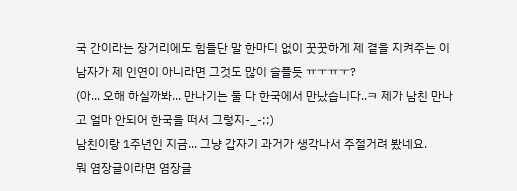국 간이라는 장거리에도 힘들단 말 한마디 없이 꿋꿋하게 제 곁을 지켜주는 이 남자가 제 인연이 아니라면 그것도 많이 슬플듯 ㅠㅜㅠㅜ?
(아... 오해 하실까봐... 만나기는 둘 다 한국에서 만났습니다..ㅋ 제가 남친 만나고 얼마 안되어 한국을 떠서 그렇지-_-;;)
남친이랑 1주년인 지금... 그냥 갑자기 과거가 생각나서 주절거려 봤네요.
뭐 염장글이라면 염장글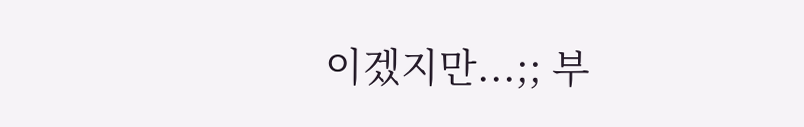이겠지만...;; 부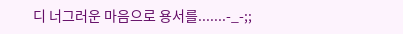디 너그러운 마음으로 용서를.......-_-;;